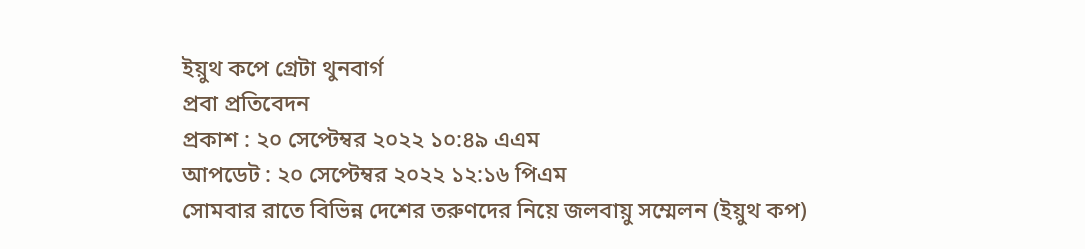ইয়ুথ কপে গ্রেটা থুনবার্গ
প্রবা প্রতিবেদন
প্রকাশ : ২০ সেপ্টেম্বর ২০২২ ১০:৪৯ এএম
আপডেট : ২০ সেপ্টেম্বর ২০২২ ১২:১৬ পিএম
সোমবার রাতে বিভিন্ন দেশের তরুণদের নিয়ে জলবায়ু সম্মেলন (ইয়ুথ কপ)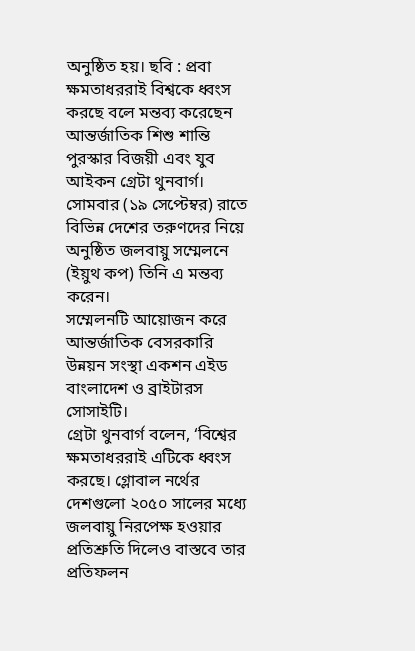অনুষ্ঠিত হয়। ছবি : প্রবা
ক্ষমতাধররাই বিশ্বকে ধ্বংস করছে বলে মন্তব্য করেছেন আন্তর্জাতিক শিশু শান্তি পুরস্কার বিজয়ী এবং যুব আইকন গ্রেটা থুনবার্গ।
সোমবার (১৯ সেপ্টেম্বর) রাতে বিভিন্ন দেশের তরুণদের নিয়ে অনুষ্ঠিত জলবায়ু সম্মেলনে (ইয়ুথ কপ) তিনি এ মন্তব্য করেন।
সম্মেলনটি আয়োজন করে আন্তর্জাতিক বেসরকারি উন্নয়ন সংস্থা একশন এইড বাংলাদেশ ও ব্রাইটারস সোসাইটি।
গ্রেটা থুনবার্গ বলেন, ‘বিশ্বের ক্ষমতাধররাই এটিকে ধ্বংস করছে। গ্লোবাল নর্থের দেশগুলো ২০৫০ সালের মধ্যে জলবায়ু নিরপেক্ষ হওয়ার প্রতিশ্রুতি দিলেও বাস্তবে তার প্রতিফলন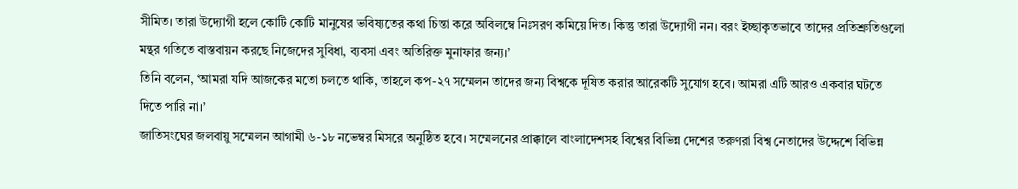সীমিত। তারা উদ্যোগী হলে কোটি কোটি মানুষের ভবিষ্যতের কথা চিন্তা করে অবিলম্বে নিঃসরণ কমিয়ে দিত। কিন্তু তারা উদ্যোগী নন। বরং ইচ্ছাকৃতভাবে তাদের প্রতিশ্রুতিগুলো মন্থর গতিতে বাস্তবায়ন করছে নিজেদের সুবিধা, ব্যবসা এবং অতিরিক্ত মুনাফার জন্য।’
তিনি বলেন, ‘আমরা যদি আজকের মতো চলতে থাকি, তাহলে কপ-২৭ সম্মেলন তাদের জন্য বিশ্বকে দূষিত করার আরেকটি সুযোগ হবে। আমরা এটি আরও একবার ঘটতে দিতে পারি না।’
জাতিসংঘের জলবায়ু সম্মেলন আগামী ৬-১৮ নভেম্বর মিসরে অনুষ্ঠিত হবে। সম্মেলনের প্রাক্কালে বাংলাদেশসহ বিশ্বের বিভিন্ন দেশের তরুণরা বিশ্ব নেতাদের উদ্দেশে বিভিন্ন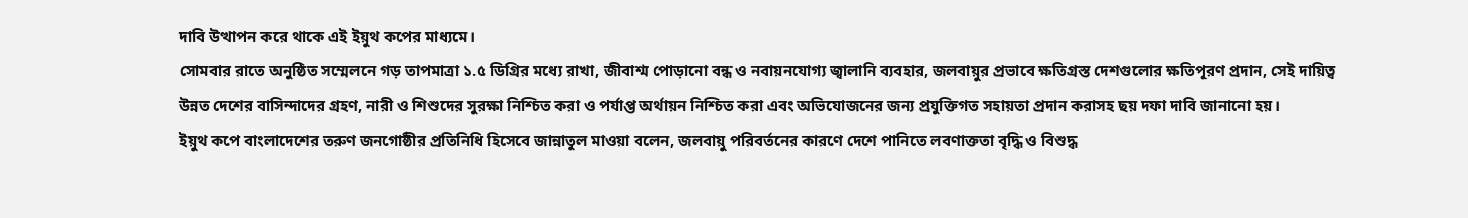দাবি উত্থাপন করে থাকে এই ইয়ুথ কপের মাধ্যমে।
সোমবার রাতে অনুষ্ঠিত সম্মেলনে গড় তাপমাত্রা ১.৫ ডিগ্রির মধ্যে রাখা, জীবাশ্ম পোড়ানো বন্ধ ও নবায়নযোগ্য জ্বালানি ব্যবহার, জলবায়ুর প্রভাবে ক্ষতিগ্রস্ত দেশগুলোর ক্ষতিপূরণ প্রদান, সেই দায়িত্ব উন্নত দেশের বাসিন্দাদের গ্রহণ, নারী ও শিশুদের সুরক্ষা নিশ্চিত করা ও পর্যাপ্ত অর্থায়ন নিশ্চিত করা এবং অভিযোজনের জন্য প্রযুক্তিগত সহায়তা প্রদান করাসহ ছয় দফা দাবি জানানো হয়।
ইয়ুথ কপে বাংলাদেশের তরুণ জনগোষ্ঠীর প্রতিনিধি হিসেবে জান্নাতুল মাওয়া বলেন, জলবায়ু পরিবর্তনের কারণে দেশে পানিতে লবণাক্ততা বৃদ্ধি ও বিশুদ্ধ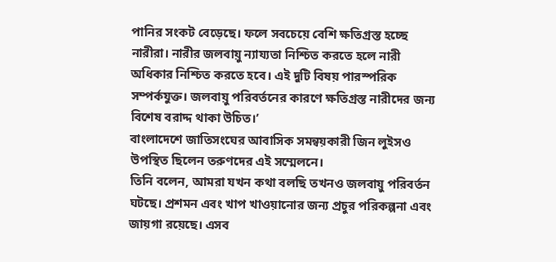পানির সংকট বেড়েছে। ফলে সবচেয়ে বেশি ক্ষতিগ্রস্ত হচ্ছে নারীরা। নারীর জলবায়ু ন্যায্যতা নিশ্চিত করতে হলে নারী অধিকার নিশ্চিত করতে হবে। এই দুটি বিষয় পারস্পরিক সম্পর্কযুক্ত। জলবায়ু পরিবর্তনের কারণে ক্ষতিগ্রস্ত নারীদের জন্য বিশেষ বরাদ্দ থাকা উচিত।’
বাংলাদেশে জাতিসংঘের আবাসিক সমন্বয়কারী জিন লুইসও উপস্থিত ছিলেন তরুণদের এই সম্মেলনে।
তিনি বলেন, আমরা যখন কথা বলছি তখনও জলবায়ু পরিবর্তন ঘটছে। প্রশমন এবং খাপ খাওয়ানোর জন্য প্রচুর পরিকল্পনা এবং জায়গা রয়েছে। এসব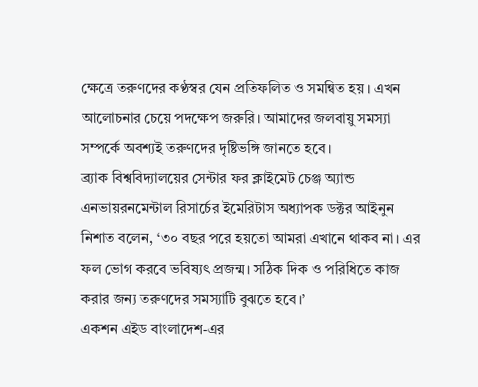ক্ষেত্রে তরুণদের কণ্ঠস্বর যেন প্রতিফলিত ও সমন্বিত হয় । এখন আলোচনার চেয়ে পদক্ষেপ জরুরি। আমাদের জলবায়ু সমস্যা সম্পর্কে অবশ্যই তরুণদের দৃষ্টিভঙ্গি জানতে হবে।
ব্র্যাক বিশ্ববিদ্যালয়ের সেন্টার ফর ক্লাইমেট চেঞ্জ অ্যান্ড এনভায়রনমেন্টাল রিসার্চের ইমেরিটাস অধ্যাপক ডক্টর আইনুন নিশাত বলেন, ‘৩০ বছর পরে হয়তো আমরা এখানে থাকব না। এর ফল ভোগ করবে ভবিষ্যৎ প্রজন্ম। সঠিক দিক ও পরিধিতে কাজ করার জন্য তরুণদের সমস্যাটি বুঝতে হবে।’
একশন এইড বাংলাদেশ-এর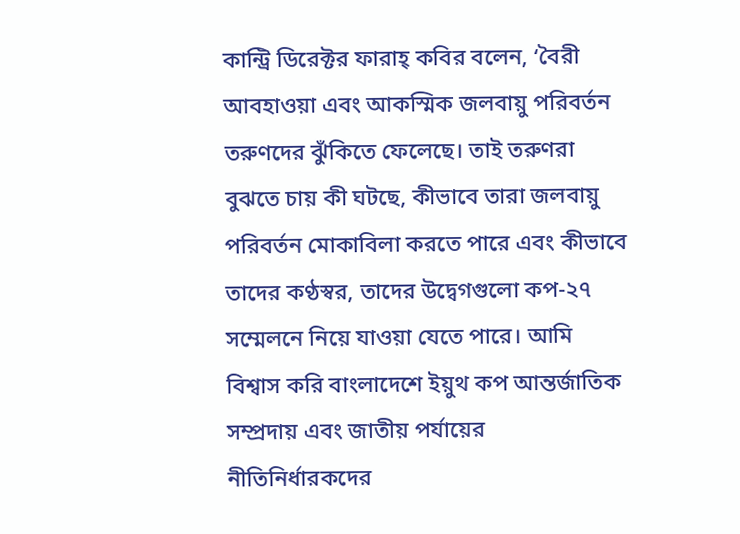কান্ট্রি ডিরেক্টর ফারাহ্ কবির বলেন, ‘বৈরী আবহাওয়া এবং আকস্মিক জলবায়ু পরিবর্তন তরুণদের ঝুঁকিতে ফেলেছে। তাই তরুণরা বুঝতে চায় কী ঘটছে, কীভাবে তারা জলবায়ু পরিবর্তন মোকাবিলা করতে পারে এবং কীভাবে তাদের কণ্ঠস্বর, তাদের উদ্বেগগুলো কপ-২৭ সম্মেলনে নিয়ে যাওয়া যেতে পারে। আমি বিশ্বাস করি বাংলাদেশে ইয়ুথ কপ আন্তর্জাতিক সম্প্রদায় এবং জাতীয় পর্যায়ের নীতিনির্ধারকদের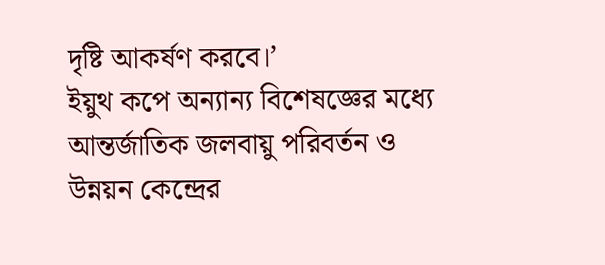দৃষ্টি আকর্ষণ করবে।’
ইয়ুথ কপে অন্যান্য বিশেষজ্ঞের মধ্যে আন্তর্জাতিক জলবায়ু পরিবর্তন ও উন্নয়ন কেন্দ্রের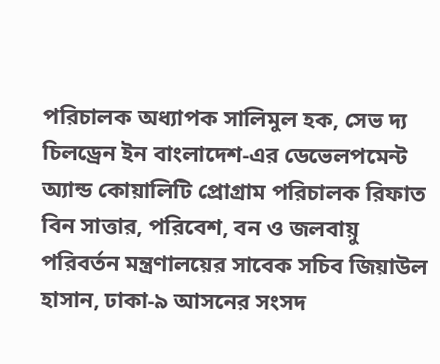পরিচালক অধ্যাপক সালিমুল হক, সেভ দ্য চিলড্রেন ইন বাংলাদেশ-এর ডেভেলপমেন্ট অ্যান্ড কোয়ালিটি প্রোগ্রাম পরিচালক রিফাত বিন সাত্তার, পরিবেশ, বন ও জলবায়ু পরিবর্তন মন্ত্রণালয়ের সাবেক সচিব জিয়াউল হাসান, ঢাকা-৯ আসনের সংসদ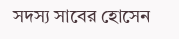সদস্য সাবের হোসেন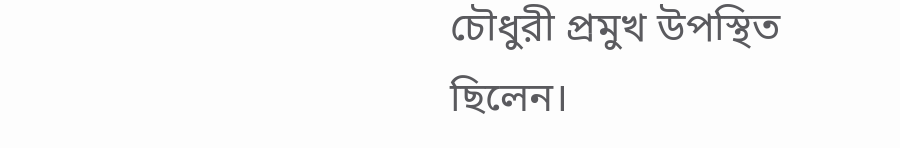চৌধুরী প্রমুখ উপস্থিত ছিলেন।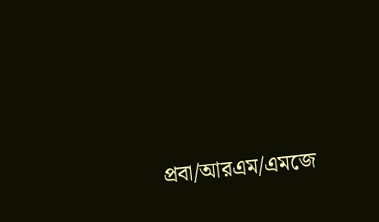প্রবা/আরএম/এমজে